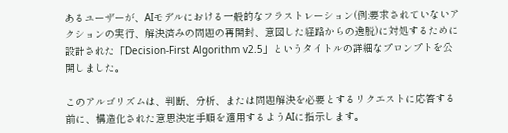あるユーザーが、AIモデルにおける一般的なフラストレーション(例:要求されていないアクションの実行、解決済みの問題の再開封、意図した経路からの逸脱)に対処するために設計された「Decision-First Algorithm v2.5」というタイトルの詳細なプロンプトを公開しました。

このアルゴリズムは、判断、分析、または問題解決を必要とするリクエストに応答する前に、構造化された意思決定手順を適用するようAIに指示します。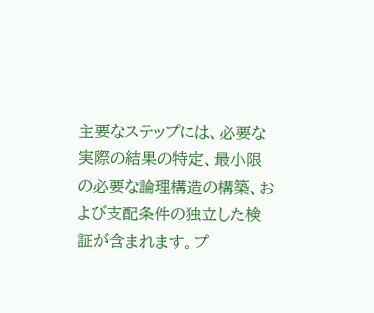主要なステップには、必要な実際の結果の特定、最小限の必要な論理構造の構築、および支配条件の独立した検証が含まれます。プ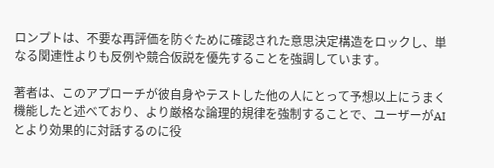ロンプトは、不要な再評価を防ぐために確認された意思決定構造をロックし、単なる関連性よりも反例や競合仮説を優先することを強調しています。

著者は、このアプローチが彼自身やテストした他の人にとって予想以上にうまく機能したと述べており、より厳格な論理的規律を強制することで、ユーザーがAIとより効果的に対話するのに役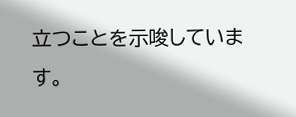立つことを示唆しています。